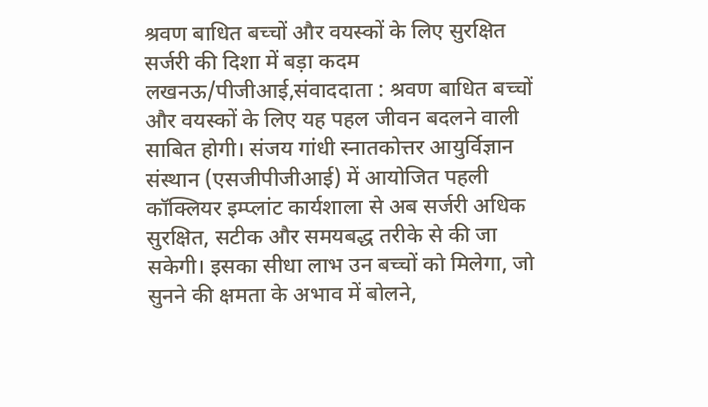श्रवण बाधित बच्चों और वयस्कों के लिए सुरक्षित सर्जरी की दिशा में बड़ा कदम
लखनऊ/पीजीआई,संवाददाता : श्रवण बाधित बच्चों और वयस्कों के लिए यह पहल जीवन बदलने वाली साबित होगी। संजय गांधी स्नातकोत्तर आयुर्विज्ञान संस्थान (एसजीपीजीआई) में आयोजित पहली कॉक्लियर इम्प्लांट कार्यशाला से अब सर्जरी अधिक सुरक्षित, सटीक और समयबद्ध तरीके से की जा सकेगी। इसका सीधा लाभ उन बच्चों को मिलेगा, जो सुनने की क्षमता के अभाव में बोलने,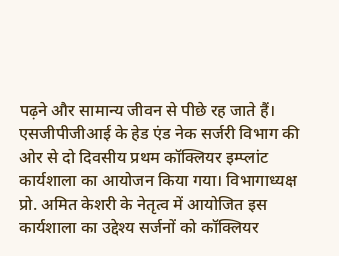पढ़ने और सामान्य जीवन से पीछे रह जाते हैं।
एसजीपीजीआई के हेड एंड नेक सर्जरी विभाग की ओर से दो दिवसीय प्रथम कॉक्लियर इम्प्लांट कार्यशाला का आयोजन किया गया। विभागाध्यक्ष प्रो. अमित केशरी के नेतृत्व में आयोजित इस कार्यशाला का उद्देश्य सर्जनों को कॉक्लियर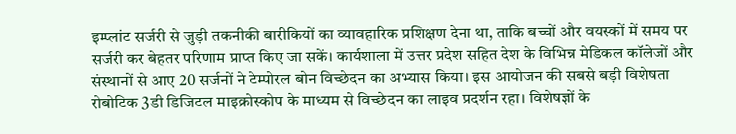इम्प्लांट सर्जरी से जुड़ी तकनीकी बारीकियों का व्यावहारिक प्रशिक्षण देना था, ताकि बच्चों और वयस्कों में समय पर सर्जरी कर बेहतर परिणाम प्राप्त किए जा सकें। कार्यशाला में उत्तर प्रदेश सहित देश के विभिन्न मेडिकल कॉलेजों और संस्थानों से आए 20 सर्जनों ने टेम्पोरल बोन विच्छेदन का अभ्यास किया। इस आयोजन की सबसे बड़ी विशेषता रोबोटिक 3डी डिजिटल माइक्रोस्कोप के माध्यम से विच्छेदन का लाइव प्रदर्शन रहा। विशेषज्ञों के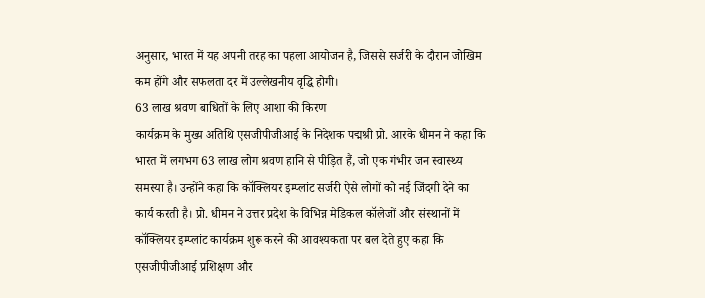अनुसार, भारत में यह अपनी तरह का पहला आयोजन है, जिससे सर्जरी के दौरान जोखिम कम होंगे और सफलता दर में उल्लेखनीय वृद्धि होगी।
63 लाख श्रवण बाधितों के लिए आशा की किरण
कार्यक्रम के मुख्य अतिथि एसजीपीजीआई के निदेशक पद्मश्री प्रो. आरके धीमन ने कहा कि भारत में लगभग 63 लाख लोग श्रवण हानि से पीड़ित हैं, जो एक गंभीर जन स्वास्थ्य समस्या है। उन्होंने कहा कि कॉक्लियर इम्प्लांट सर्जरी ऐसे लोगों को नई जिंदगी देने का कार्य करती है। प्रो. धीमन ने उत्तर प्रदेश के विभिन्न मेडिकल कॉलेजों और संस्थानों में कॉक्लियर इम्प्लांट कार्यक्रम शुरू करने की आवश्यकता पर बल देते हुए कहा कि एसजीपीजीआई प्रशिक्षण और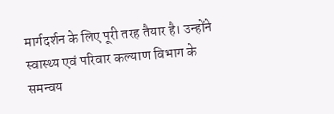मार्गदर्शन के लिए पूरी तरह तैयार है। उन्होंने स्वास्थ्य एवं परिवार कल्याण विभाग के समन्वय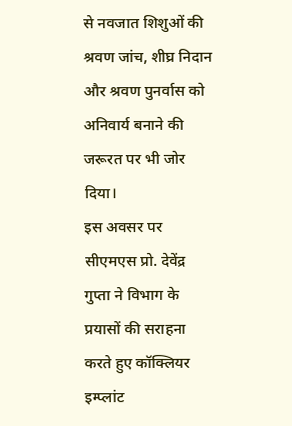से नवजात शिशुओं की श्रवण जांच, शीघ्र निदान और श्रवण पुनर्वास को अनिवार्य बनाने की जरूरत पर भी जोर दिया।
इस अवसर पर सीएमएस प्रो. देवेंद्र गुप्ता ने विभाग के प्रयासों की सराहना करते हुए कॉक्लियर इम्प्लांट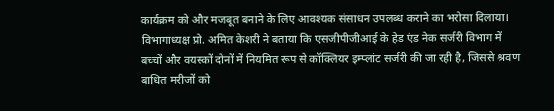कार्यक्रम को और मजबूत बनाने के लिए आवश्यक संसाधन उपलब्ध कराने का भरोसा दिलाया। विभागाध्यक्ष प्रो. अमित केशरी ने बताया कि एसजीपीजीआई के हेड एंड नेक सर्जरी विभाग में बच्चों और वयस्कों दोनों में नियमित रूप से कॉक्लियर इम्प्लांट सर्जरी की जा रही है, जिससे श्रवण बाधित मरीजों को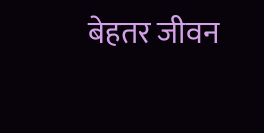बेहतर जीवन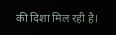की दिशा मिल रही है।